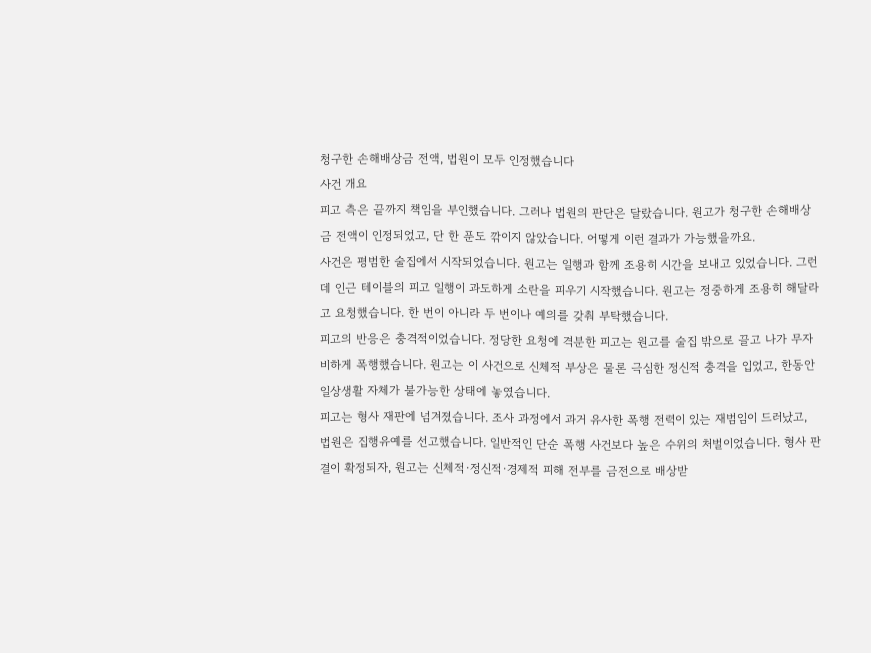청구한 손해배상금 전액, 법원이 모두 인정했습니다
사건 개요
피고 측은 끝까지 책임을 부인했습니다. 그러나 법원의 판단은 달랐습니다. 원고가 청구한 손해배상금 전액이 인정되었고, 단 한 푼도 깎이지 않았습니다. 어떻게 이런 결과가 가능했을까요.
사건은 평범한 술집에서 시작되었습니다. 원고는 일행과 함께 조용히 시간을 보내고 있었습니다. 그런데 인근 테이블의 피고 일행이 과도하게 소란을 피우기 시작했습니다. 원고는 정중하게 조용히 해달라고 요청했습니다. 한 번이 아니라 두 번이나 예의를 갖춰 부탁했습니다.
피고의 반응은 충격적이었습니다. 정당한 요청에 격분한 피고는 원고를 술집 밖으로 끌고 나가 무자비하게 폭행했습니다. 원고는 이 사건으로 신체적 부상은 물론 극심한 정신적 충격을 입었고, 한동안 일상생활 자체가 불가능한 상태에 놓였습니다.
피고는 형사 재판에 넘겨졌습니다. 조사 과정에서 과거 유사한 폭행 전력이 있는 재범임이 드러났고, 법원은 집행유예를 선고했습니다. 일반적인 단순 폭행 사건보다 높은 수위의 처벌이었습니다. 형사 판결이 확정되자, 원고는 신체적·정신적·경제적 피해 전부를 금전으로 배상받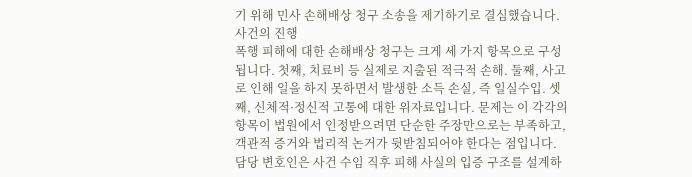기 위해 민사 손해배상 청구 소송을 제기하기로 결심했습니다.
사건의 진행
폭행 피해에 대한 손해배상 청구는 크게 세 가지 항목으로 구성됩니다. 첫째, 치료비 등 실제로 지출된 적극적 손해. 둘째, 사고로 인해 일을 하지 못하면서 발생한 소득 손실, 즉 일실수입. 셋째, 신체적·정신적 고통에 대한 위자료입니다. 문제는 이 각각의 항목이 법원에서 인정받으려면 단순한 주장만으로는 부족하고, 객관적 증거와 법리적 논거가 뒷받침되어야 한다는 점입니다.
담당 변호인은 사건 수임 직후 피해 사실의 입증 구조를 설계하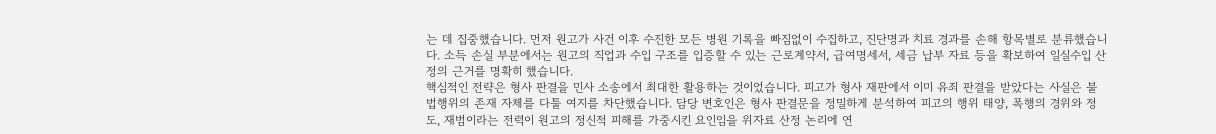는 데 집중했습니다. 먼저 원고가 사건 이후 수진한 모든 병원 기록을 빠짐없이 수집하고, 진단명과 치료 경과를 손해 항목별로 분류했습니다. 소득 손실 부분에서는 원고의 직업과 수입 구조를 입증할 수 있는 근로계약서, 급여명세서, 세금 납부 자료 등을 확보하여 일실수입 산정의 근거를 명확히 했습니다.
핵심적인 전략은 형사 판결을 민사 소송에서 최대한 활용하는 것이었습니다. 피고가 형사 재판에서 이미 유죄 판결을 받았다는 사실은 불법행위의 존재 자체를 다툴 여지를 차단했습니다. 담당 변호인은 형사 판결문을 정밀하게 분석하여 피고의 행위 태양, 폭행의 경위와 정도, 재범이라는 전력이 원고의 정신적 피해를 가중시킨 요인임을 위자료 산정 논리에 연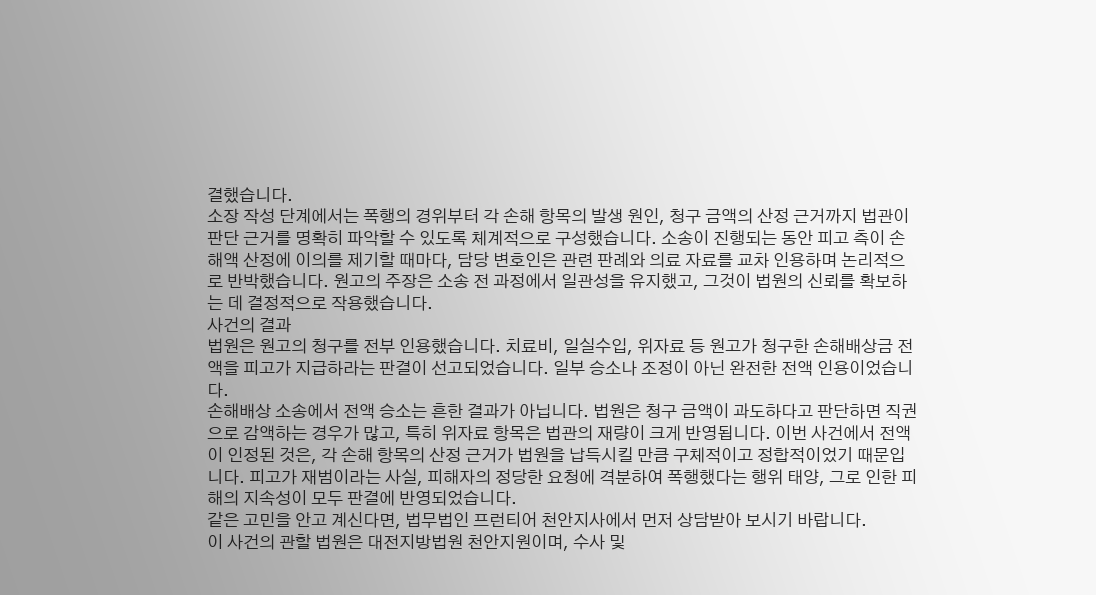결했습니다.
소장 작성 단계에서는 폭행의 경위부터 각 손해 항목의 발생 원인, 청구 금액의 산정 근거까지 법관이 판단 근거를 명확히 파악할 수 있도록 체계적으로 구성했습니다. 소송이 진행되는 동안 피고 측이 손해액 산정에 이의를 제기할 때마다, 담당 변호인은 관련 판례와 의료 자료를 교차 인용하며 논리적으로 반박했습니다. 원고의 주장은 소송 전 과정에서 일관성을 유지했고, 그것이 법원의 신뢰를 확보하는 데 결정적으로 작용했습니다.
사건의 결과
법원은 원고의 청구를 전부 인용했습니다. 치료비, 일실수입, 위자료 등 원고가 청구한 손해배상금 전액을 피고가 지급하라는 판결이 선고되었습니다. 일부 승소나 조정이 아닌 완전한 전액 인용이었습니다.
손해배상 소송에서 전액 승소는 흔한 결과가 아닙니다. 법원은 청구 금액이 과도하다고 판단하면 직권으로 감액하는 경우가 많고, 특히 위자료 항목은 법관의 재량이 크게 반영됩니다. 이번 사건에서 전액이 인정된 것은, 각 손해 항목의 산정 근거가 법원을 납득시킬 만큼 구체적이고 정합적이었기 때문입니다. 피고가 재범이라는 사실, 피해자의 정당한 요청에 격분하여 폭행했다는 행위 태양, 그로 인한 피해의 지속성이 모두 판결에 반영되었습니다.
같은 고민을 안고 계신다면, 법무법인 프런티어 천안지사에서 먼저 상담받아 보시기 바랍니다.
이 사건의 관할 법원은 대전지방법원 천안지원이며, 수사 및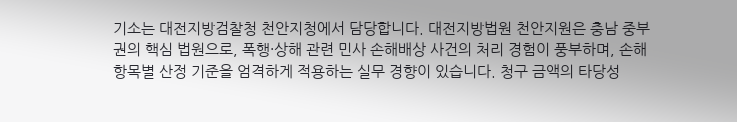기소는 대전지방검찰청 천안지청에서 담당합니다. 대전지방법원 천안지원은 충남 중부권의 핵심 법원으로, 폭행·상해 관련 민사 손해배상 사건의 처리 경험이 풍부하며, 손해 항목별 산정 기준을 엄격하게 적용하는 실무 경향이 있습니다. 청구 금액의 타당성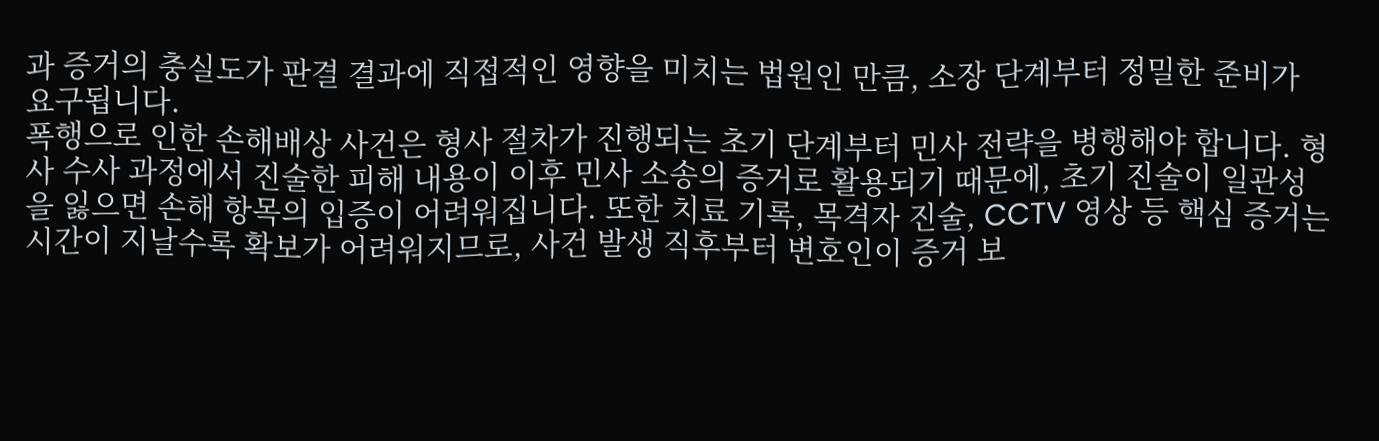과 증거의 충실도가 판결 결과에 직접적인 영향을 미치는 법원인 만큼, 소장 단계부터 정밀한 준비가 요구됩니다.
폭행으로 인한 손해배상 사건은 형사 절차가 진행되는 초기 단계부터 민사 전략을 병행해야 합니다. 형사 수사 과정에서 진술한 피해 내용이 이후 민사 소송의 증거로 활용되기 때문에, 초기 진술이 일관성을 잃으면 손해 항목의 입증이 어려워집니다. 또한 치료 기록, 목격자 진술, CCTV 영상 등 핵심 증거는 시간이 지날수록 확보가 어려워지므로, 사건 발생 직후부터 변호인이 증거 보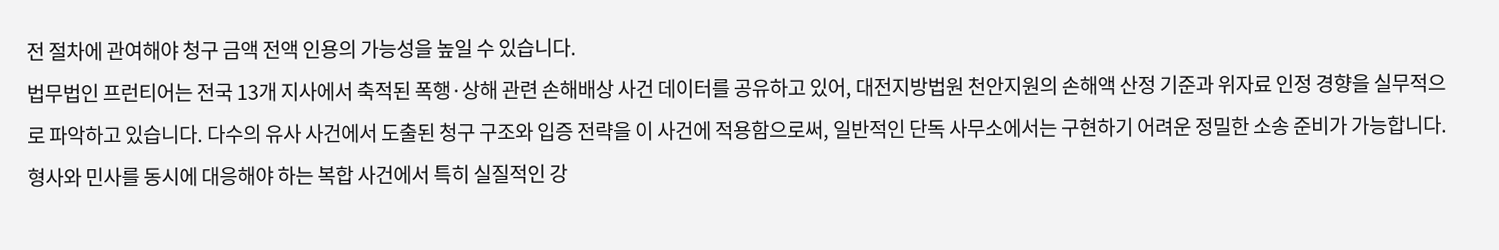전 절차에 관여해야 청구 금액 전액 인용의 가능성을 높일 수 있습니다.
법무법인 프런티어는 전국 13개 지사에서 축적된 폭행·상해 관련 손해배상 사건 데이터를 공유하고 있어, 대전지방법원 천안지원의 손해액 산정 기준과 위자료 인정 경향을 실무적으로 파악하고 있습니다. 다수의 유사 사건에서 도출된 청구 구조와 입증 전략을 이 사건에 적용함으로써, 일반적인 단독 사무소에서는 구현하기 어려운 정밀한 소송 준비가 가능합니다. 형사와 민사를 동시에 대응해야 하는 복합 사건에서 특히 실질적인 강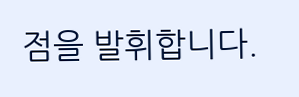점을 발휘합니다.